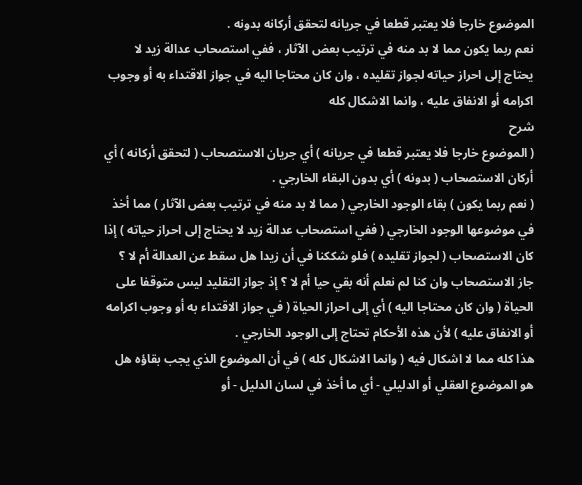الموضوع خارجا فلا يعتبر قطعا في جريانه لتحقق أركانه بدونه .
نعم ربما يكون مما لا بد منه في ترتيب بعض الآثار ، ففي استصحاب عدالة زيد لا يحتاج إلى احراز حياته لجواز تقليده ، وان كان محتاجا اليه في جواز الاقتداء به أو وجوب اكرامه أو الانفاق عليه ، وانما الاشكال كله
شرح
( الموضوع خارجا فلا يعتبر قطعا في جريانه ) أي جريان الاستصحاب ( لتحقق أركانه ) أي أركان الاستصحاب ( بدونه ) أي بدون البقاء الخارجي .
( نعم ربما يكون ) بقاء الوجود الخارجي ( مما لا بد منه في ترتيب بعض الآثار ) مما أخذ في موضوعها الوجود الخارجي ( ففي استصحاب عدالة زيد لا يحتاج إلى احراز حياته ) إذا كان الاستصحاب ( لجواز تقليده ) فلو شككنا في أن زيدا هل سقط عن العدالة أم لا ؟ جاز الاستصحاب وان كنا لم نعلم أنه بقي حيا أم لا ؟ إذ جواز التقليد ليس متوقفا على الحياة ( وان كان محتاجا اليه ) أي إلى احراز الحياة ( في جواز الاقتداء به أو وجوب اكرامه أو الانفاق عليه ) لأن هذه الأحكام تحتاج إلى الوجود الخارجي .
هذا كله مما لا اشكال فيه ( وانما الاشكال كله ) في أن الموضوع الذي يجب بقاؤه هل هو الموضوع العقلي أو الدليلي - أي ما أخذ في لسان الدليل - أو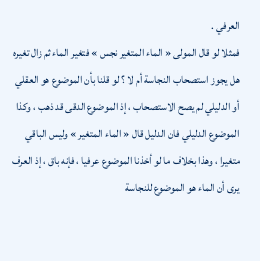العرفي .
فمثلا لو قال المولى « الماء المتغير نجس » فتغير الماء ثم زال تغيره هل يجوز استصحاب النجاسة أم لا ؟ لو قلنا بأن الموضوع هو العقلي أو الدليلي لم يصح الاستصحاب ، إذ الموضوع الدقى قد ذهب ، وكذا الموضوع الدليلي فان الدليل قال « الماء المتغير » وليس الباقي متغيرا ، وهذا بخلاف ما لو أخذنا الموضوع عرفيا ، فإنه باق ، إذ العرف يرى أن الماء هو الموضوع للنجاسة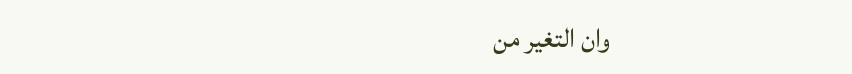وان التغير من